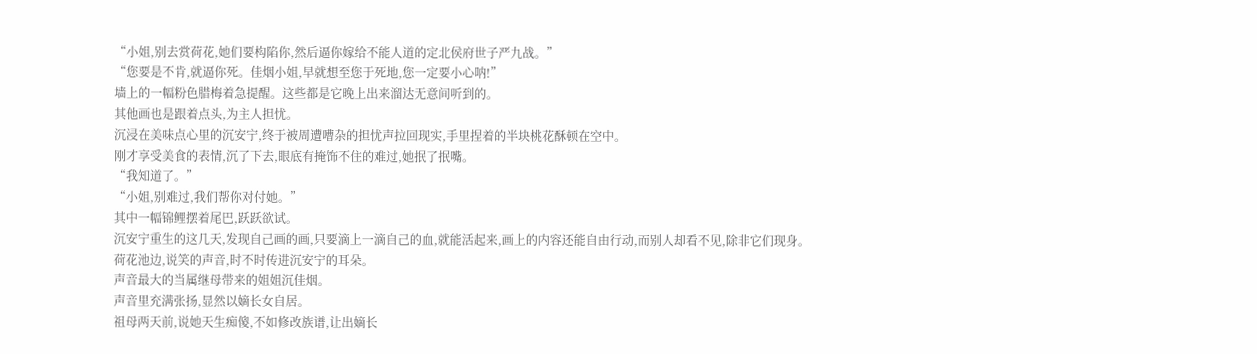“小姐,别去赏荷花,她们要构陷你,然后逼你嫁给不能人道的定北侯府世子严九战。”
“您要是不肯,就逼你死。佳烟小姐,早就想至您于死地,您一定要小心呐!”
墙上的一幅粉色腊梅着急提醒。这些都是它晚上出来溜达无意间听到的。
其他画也是跟着点头,为主人担忧。
沉浸在美味点心里的沉安宁,终于被周遭嘈杂的担忧声拉回现实,手里捏着的半块桃花酥顿在空中。
刚才享受美食的表情,沉了下去,眼底有掩饰不住的难过,她抿了抿嘴。
“我知道了。”
“小姐,别难过,我们帮你对付她。”
其中一幅锦鲤摆着尾巴,跃跃欲试。
沉安宁重生的这几天,发现自己画的画,只要滴上一滴自己的血,就能活起来,画上的内容还能自由行动,而别人却看不见,除非它们现身。
荷花池边,说笑的声音,时不时传进沉安宁的耳朵。
声音最大的当属继母带来的姐姐沉佳烟。
声音里充满张扬,显然以嫡长女自居。
祖母两天前,说她天生痴傻,不如修改族谱,让出嫡长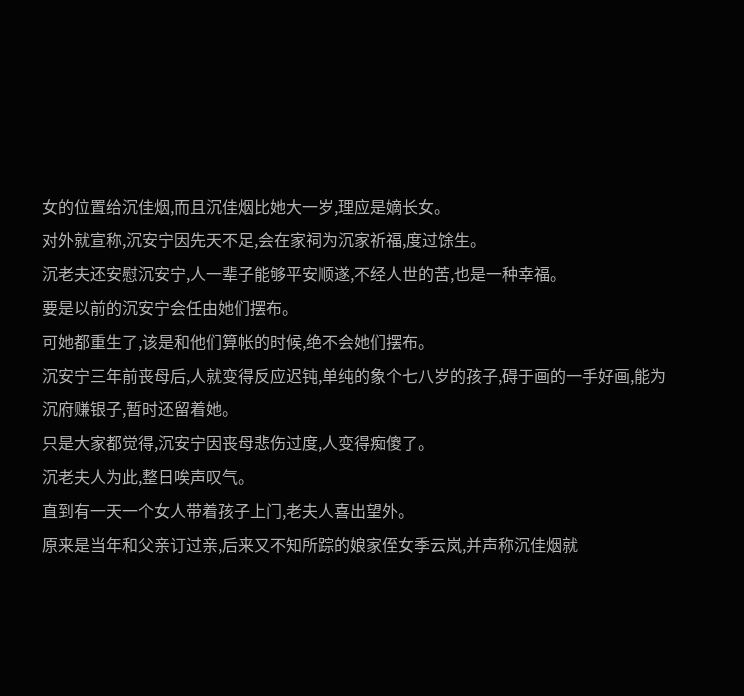女的位置给沉佳烟,而且沉佳烟比她大一岁,理应是嫡长女。
对外就宣称,沉安宁因先天不足,会在家祠为沉家祈福,度过馀生。
沉老夫还安慰沉安宁,人一辈子能够平安顺遂,不经人世的苦,也是一种幸福。
要是以前的沉安宁会任由她们摆布。
可她都重生了,该是和他们算帐的时候,绝不会她们摆布。
沉安宁三年前丧母后,人就变得反应迟钝,单纯的象个七八岁的孩子,碍于画的一手好画,能为沉府赚银子,暂时还留着她。
只是大家都觉得,沉安宁因丧母悲伤过度,人变得痴傻了。
沉老夫人为此,整日唉声叹气。
直到有一天一个女人带着孩子上门,老夫人喜出望外。
原来是当年和父亲订过亲,后来又不知所踪的娘家侄女季云岚,并声称沉佳烟就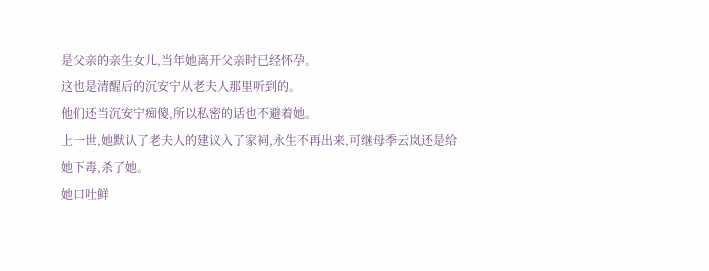是父亲的亲生女儿,当年她离开父亲时已经怀孕。
这也是清醒后的沉安宁从老夫人那里听到的。
他们还当沉安宁痴傻,所以私密的话也不避着她。
上一世,她默认了老夫人的建议入了家祠,永生不再出来,可继母季云岚还是给她下毒,杀了她。
她口吐鲜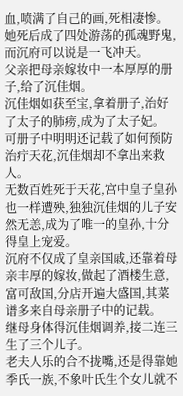血,喷满了自己的画,死相凄惨。
她死后成了四处游荡的孤魂野鬼,而沉府可以说是一飞冲天。
父亲把母亲嫁妆中一本厚厚的册子,给了沉佳烟。
沉佳烟如获至宝,拿着册子,治好了太子的肺痨,成为了太子妃。
可册子中明明还记载了如何预防治疔天花,沉佳烟却不拿出来救人。
无数百姓死于天花,宫中皇子皇孙也一样遭殃,独独沉佳烟的儿子安然无恙,成为了唯一的皇孙,十分得皇上宠爱。
沉府不仅成了皇亲国戚,还靠着母亲丰厚的嫁妆,做起了酒楼生意,富可敌国,分店开遍大盛国,其菜谱多来自母亲册子中的记载。
继母身体得沉佳烟调养,接二连三生了三个儿子。
老夫人乐的合不拢嘴,还是得靠她季氏一族,不象叶氏生个女儿就不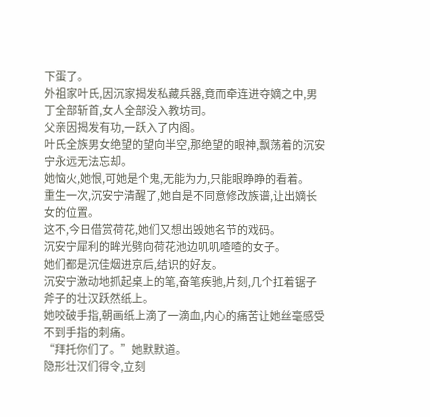下蛋了。
外祖家叶氏,因沉家揭发私藏兵器,竟而牵连进夺嫡之中,男丁全部斩首,女人全部没入教坊司。
父亲因揭发有功,一跃入了内阁。
叶氏全族男女绝望的望向半空,那绝望的眼神,飘荡着的沉安宁永远无法忘却。
她恼火,她恨,可她是个鬼,无能为力,只能眼睁睁的看着。
重生一次,沉安宁清醒了,她自是不同意修改族谱,让出嫡长女的位置。
这不,今日借赏荷花,她们又想出毁她名节的戏码。
沉安宁犀利的眸光劈向荷花池边叽叽喳喳的女子。
她们都是沉佳烟进京后,结识的好友。
沉安宁激动地抓起桌上的笔,奋笔疾驰,片刻,几个扛着锯子斧子的壮汉跃然纸上。
她咬破手指,朝画纸上滴了一滴血,内心的痛苦让她丝毫感受不到手指的刺痛。
“拜托你们了。”她默默道。
隐形壮汉们得令,立刻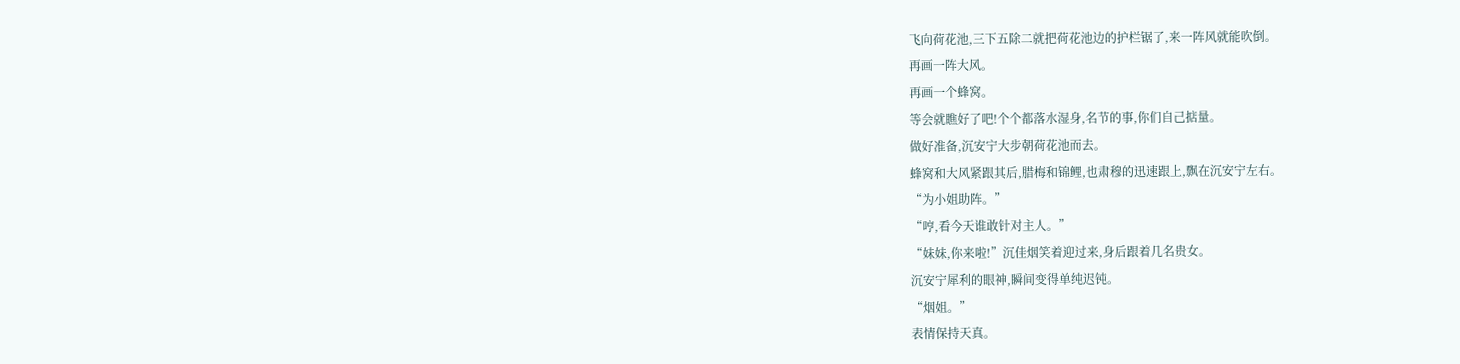飞向荷花池,三下五除二就把荷花池边的护栏锯了,来一阵风就能吹倒。
再画一阵大风。
再画一个蜂窝。
等会就瞧好了吧!个个都落水湿身,名节的事,你们自己掂量。
做好准备,沉安宁大步朝荷花池而去。
蜂窝和大风紧跟其后,腊梅和锦鲤,也肃穆的迅速跟上,飘在沉安宁左右。
“为小姐助阵。”
“哼,看今天谁敢针对主人。”
“妹妹,你来啦!”沉佳烟笑着迎过来,身后跟着几名贵女。
沉安宁犀利的眼神,瞬间变得单纯迟钝。
“烟姐。”
表情保持天真。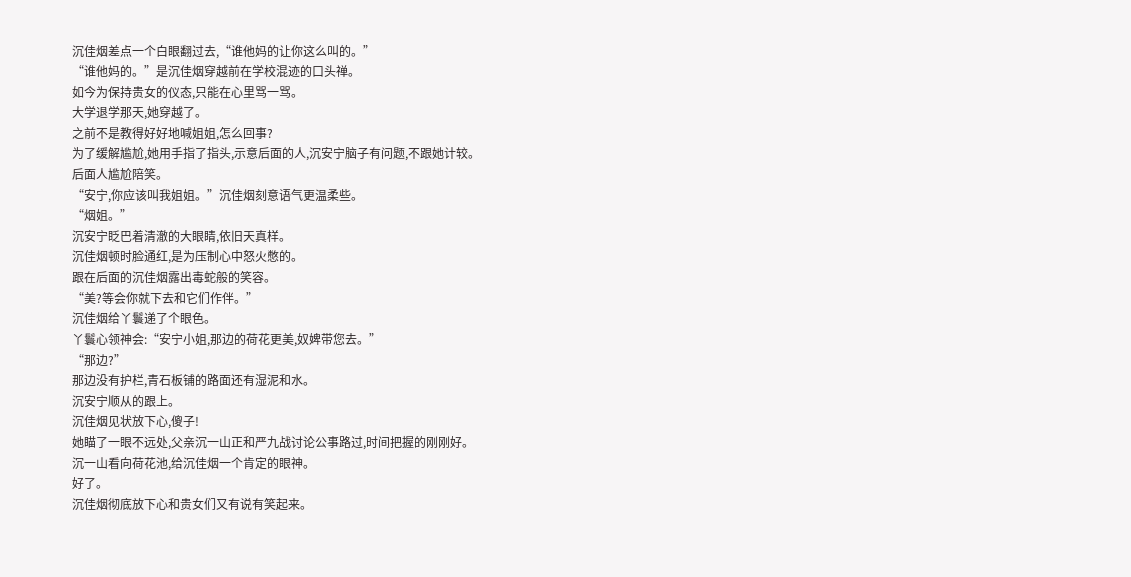沉佳烟差点一个白眼翻过去,“谁他妈的让你这么叫的。”
“谁他妈的。”是沉佳烟穿越前在学校混迹的口头禅。
如今为保持贵女的仪态,只能在心里骂一骂。
大学退学那天,她穿越了。
之前不是教得好好地喊姐姐,怎么回事?
为了缓解尴尬,她用手指了指头,示意后面的人,沉安宁脑子有问题,不跟她计较。
后面人尴尬陪笑。
“安宁,你应该叫我姐姐。”沉佳烟刻意语气更温柔些。
“烟姐。”
沉安宁眨巴着清澈的大眼睛,依旧天真样。
沉佳烟顿时脸通红,是为压制心中怒火憋的。
跟在后面的沉佳烟露出毒蛇般的笑容。
“美?等会你就下去和它们作伴。”
沉佳烟给丫鬟递了个眼色。
丫鬟心领神会:“安宁小姐,那边的荷花更美,奴婢带您去。”
“那边?”
那边没有护栏,青石板铺的路面还有湿泥和水。
沉安宁顺从的跟上。
沉佳烟见状放下心,傻子!
她瞄了一眼不远处,父亲沉一山正和严九战讨论公事路过,时间把握的刚刚好。
沉一山看向荷花池,给沉佳烟一个肯定的眼神。
好了。
沉佳烟彻底放下心和贵女们又有说有笑起来。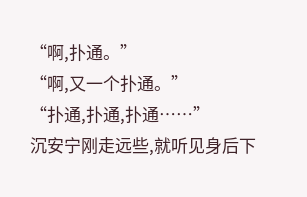“啊,扑通。”
“啊,又一个扑通。”
“扑通,扑通,扑通……”
沉安宁刚走远些,就听见身后下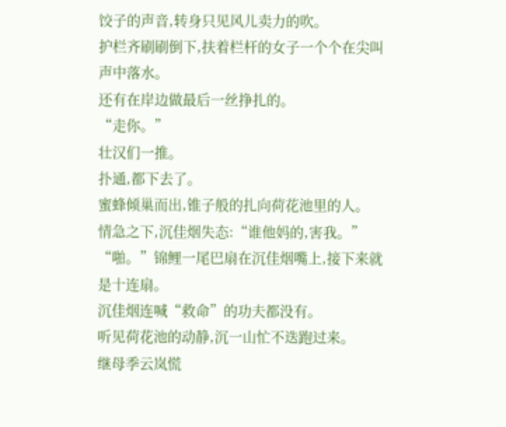饺子的声音,转身只见风儿卖力的吹。
护栏齐刷刷倒下,扶着栏杆的女子一个个在尖叫声中落水。
还有在岸边做最后一丝挣扎的。
“走你。”
壮汉们一推。
扑通,都下去了。
蜜蜂倾巢而出,锥子般的扎向荷花池里的人。
情急之下,沉佳烟失态:“谁他妈的,害我。”
“啪。”锦鲤一尾巴扇在沉佳烟嘴上,接下来就是十连扇。
沉佳烟连喊“救命”的功夫都没有。
听见荷花池的动静,沉一山忙不迭跑过来。
继母季云岚慌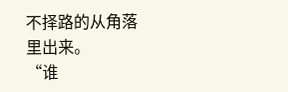不择路的从角落里出来。
“谁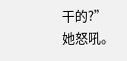干的?”
她怒吼。